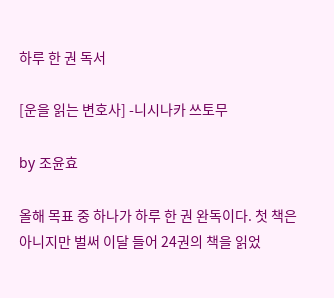하루 한 권 독서

[운을 읽는 변호사] -니시나카 쓰토무

by 조윤효

올해 목표 중 하나가 하루 한 권 완독이다. 첫 책은 아니지만 벌써 이달 들어 24권의 책을 읽었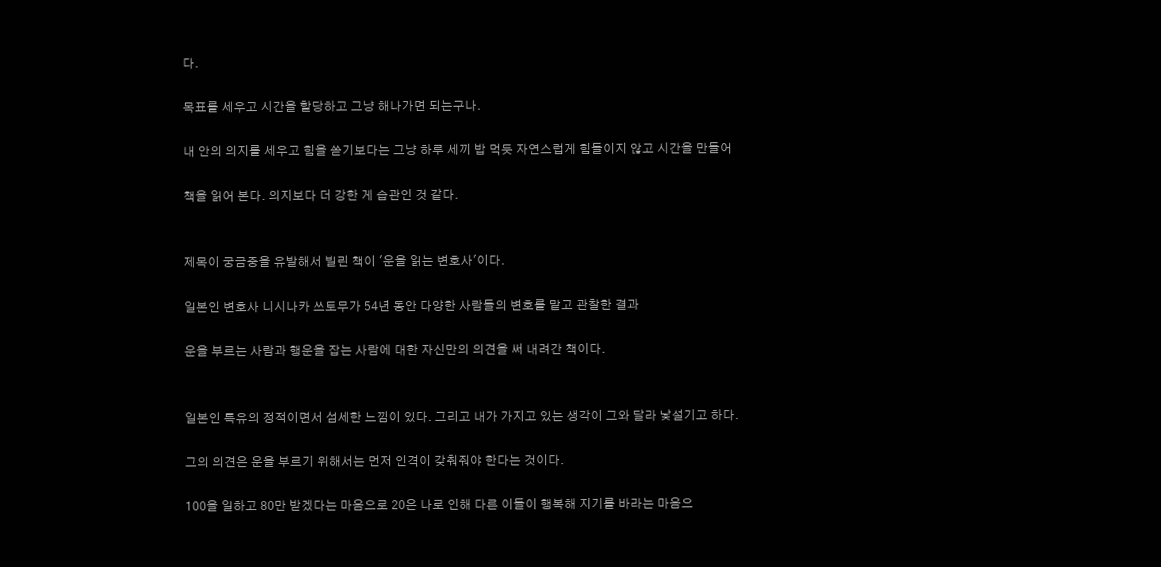다.

목표를 세우고 시간을 할당하고 그냥 해나가면 되는구나.

내 안의 의지를 세우고 힘을 쏟기보다는 그냥 하루 세끼 밥 먹듯 자연스럽게 힘들이지 않고 시간을 만들어

책을 읽어 본다. 의지보다 더 강한 게 습관인 것 같다.


제목이 궁금중을 유발해서 빌린 책이 '운을 읽는 변호사'이다.

일본인 변호사 니시나카 쓰토무가 54년 동안 다양한 사람들의 변호를 맡고 관찰한 결과

운을 부르는 사람과 행운을 잡는 사람에 대한 자신만의 의견을 써 내려간 책이다.


일본인 특유의 정적이면서 섬세한 느낌이 있다. 그리고 내가 가지고 있는 생각이 그와 달라 낯설기고 하다.

그의 의견은 운을 부르기 위해서는 먼저 인격이 갖춰줘야 한다는 것이다.

100을 일하고 80만 받겠다는 마음으로 20은 나로 인해 다른 이들이 행복해 지기를 바라는 마음으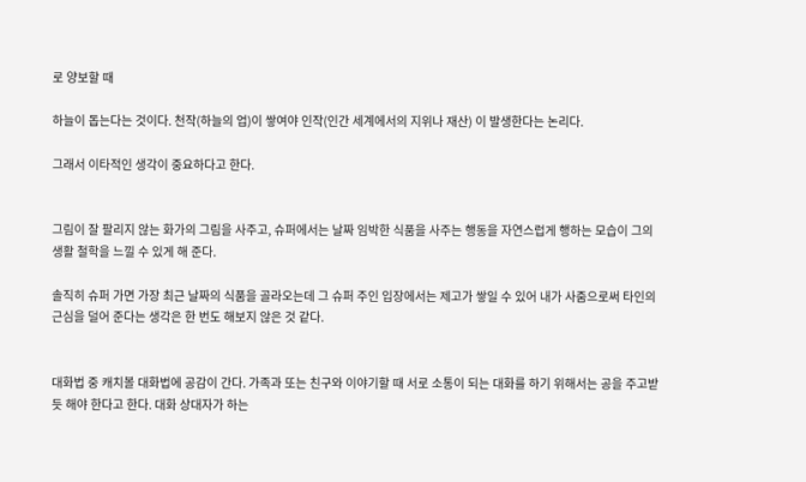로 양보할 때

하늘이 돕는다는 것이다. 천작(하늘의 업)이 쌓여야 인작(인간 세계에서의 지위나 재산) 이 발생한다는 논리다.

그래서 이타적인 생각이 중요하다고 한다.


그림이 잘 팔리지 않는 화가의 그림을 사주고, 슈퍼에서는 날짜 임박한 식품을 사주는 행동을 자연스럽게 행하는 모습이 그의 생활 철학을 느낄 수 있게 해 준다.

솔직히 슈퍼 가면 가장 최근 날짜의 식품을 골라오는데 그 슈퍼 주인 입장에서는 제고가 쌓일 수 있어 내가 사줌으로써 타인의 근심을 덜어 준다는 생각은 한 번도 해보지 않은 것 같다.


대화법 중 캐치볼 대화법에 공감이 간다. 가족과 또는 친구와 이야기할 때 서로 소통이 되는 대화를 하기 위해서는 공을 주고받듯 해야 한다고 한다. 대화 상대자가 하는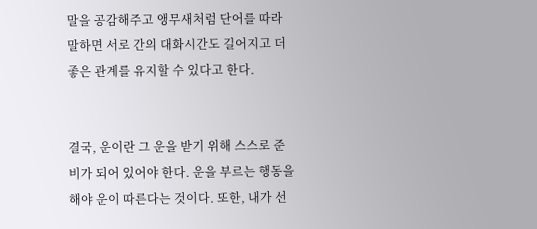말을 공감해주고 앵무새처럼 단어를 따라 말하면 서로 간의 대화시간도 길어지고 더 좋은 관계를 유지할 수 있다고 한다.


결국, 운이란 그 운을 받기 위해 스스로 준비가 되어 있어야 한다. 운을 부르는 행동을 해야 운이 따른다는 것이다. 또한, 내가 선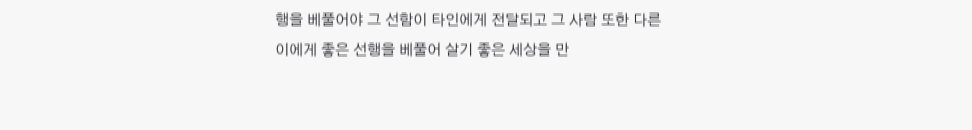행을 베풀어야 그 선함이 타인에게 전달되고 그 사람 또한 다른 이에게 좋은 선행을 베풀어 살기 좋은 세상을 만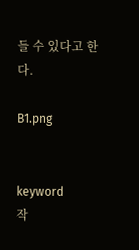들 수 있다고 한다.

B1.png


keyword
작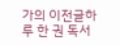가의 이전글하루 한 권 독서